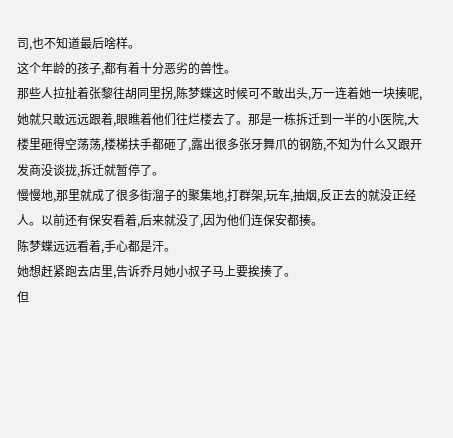司,也不知道最后啥样。
这个年龄的孩子,都有着十分恶劣的兽性。
那些人拉扯着张黎往胡同里拐,陈梦蝶这时候可不敢出头,万一连着她一块揍呢,她就只敢远远跟着,眼瞧着他们往烂楼去了。那是一栋拆迁到一半的小医院,大楼里砸得空荡荡,楼梯扶手都砸了,露出很多张牙舞爪的钢筋,不知为什么又跟开发商没谈拢,拆迁就暂停了。
慢慢地,那里就成了很多街溜子的聚集地,打群架,玩车,抽烟,反正去的就没正经人。以前还有保安看着,后来就没了,因为他们连保安都揍。
陈梦蝶远远看着,手心都是汗。
她想赶紧跑去店里,告诉乔月她小叔子马上要挨揍了。
但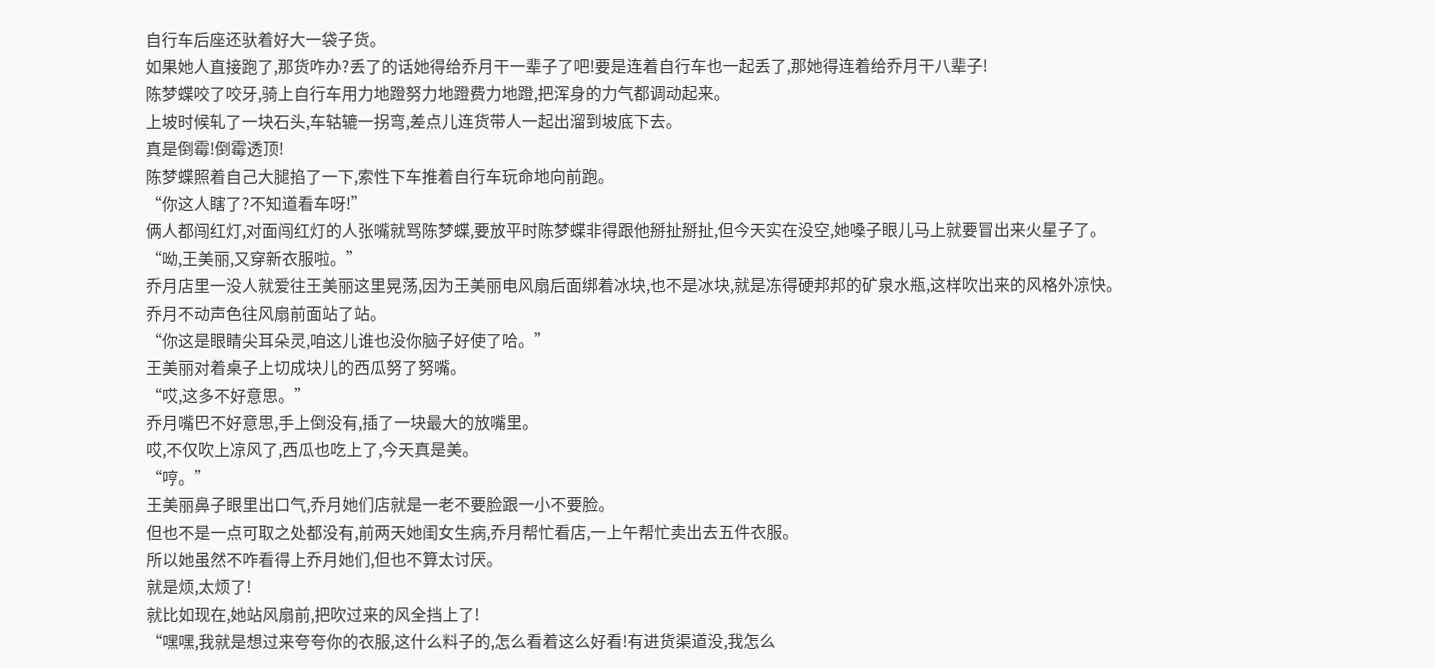自行车后座还驮着好大一袋子货。
如果她人直接跑了,那货咋办?丢了的话她得给乔月干一辈子了吧!要是连着自行车也一起丢了,那她得连着给乔月干八辈子!
陈梦蝶咬了咬牙,骑上自行车用力地蹬努力地蹬费力地蹬,把浑身的力气都调动起来。
上坡时候轧了一块石头,车轱辘一拐弯,差点儿连货带人一起出溜到坡底下去。
真是倒霉!倒霉透顶!
陈梦蝶照着自己大腿掐了一下,索性下车推着自行车玩命地向前跑。
“你这人瞎了?不知道看车呀!”
俩人都闯红灯,对面闯红灯的人张嘴就骂陈梦蝶,要放平时陈梦蝶非得跟他掰扯掰扯,但今天实在没空,她嗓子眼儿马上就要冒出来火星子了。
“呦,王美丽,又穿新衣服啦。”
乔月店里一没人就爱往王美丽这里晃荡,因为王美丽电风扇后面绑着冰块,也不是冰块,就是冻得硬邦邦的矿泉水瓶,这样吹出来的风格外凉快。
乔月不动声色往风扇前面站了站。
“你这是眼睛尖耳朵灵,咱这儿谁也没你脑子好使了哈。”
王美丽对着桌子上切成块儿的西瓜努了努嘴。
“哎,这多不好意思。”
乔月嘴巴不好意思,手上倒没有,插了一块最大的放嘴里。
哎,不仅吹上凉风了,西瓜也吃上了,今天真是美。
“哼。”
王美丽鼻子眼里出口气,乔月她们店就是一老不要脸跟一小不要脸。
但也不是一点可取之处都没有,前两天她闺女生病,乔月帮忙看店,一上午帮忙卖出去五件衣服。
所以她虽然不咋看得上乔月她们,但也不算太讨厌。
就是烦,太烦了!
就比如现在,她站风扇前,把吹过来的风全挡上了!
“嘿嘿,我就是想过来夸夸你的衣服,这什么料子的,怎么看着这么好看!有进货渠道没,我怎么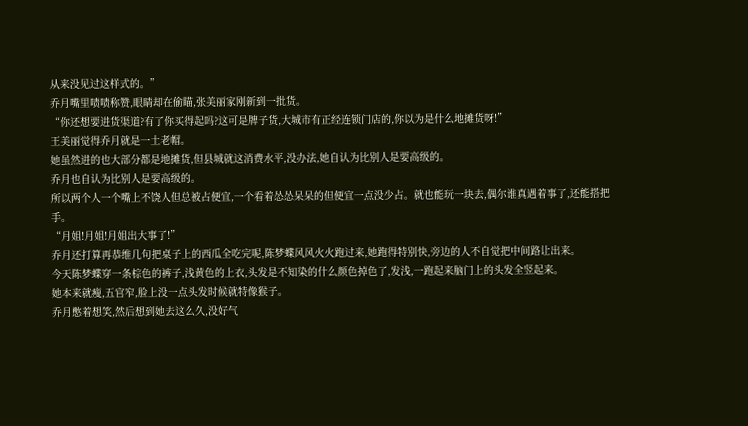从来没见过这样式的。”
乔月嘴里啧啧称赞,眼睛却在偷瞄,张美丽家刚新到一批货。
“你还想要进货渠道?有了你买得起吗?这可是牌子货,大城市有正经连锁门店的,你以为是什么地摊货呀!”
王美丽觉得乔月就是一土老帽。
她虽然进的也大部分都是地摊货,但县城就这消费水平,没办法,她自认为比别人是要高级的。
乔月也自认为比别人是要高级的。
所以两个人一个嘴上不饶人但总被占便宜,一个看着怂怂呆呆的但便宜一点没少占。就也能玩一块去,偶尔谁真遇着事了,还能搭把手。
“月姐!月姐!月姐出大事了!”
乔月还打算再恭维几句把桌子上的西瓜全吃完呢,陈梦蝶风风火火跑过来,她跑得特别快,旁边的人不自觉把中间路让出来。
今天陈梦蝶穿一条棕色的裤子,浅黄色的上衣,头发是不知染的什么颜色掉色了,发浅,一跑起来脑门上的头发全竖起来。
她本来就瘦,五官窄,脸上没一点头发时候就特像猴子。
乔月憋着想笑,然后想到她去这么久,没好气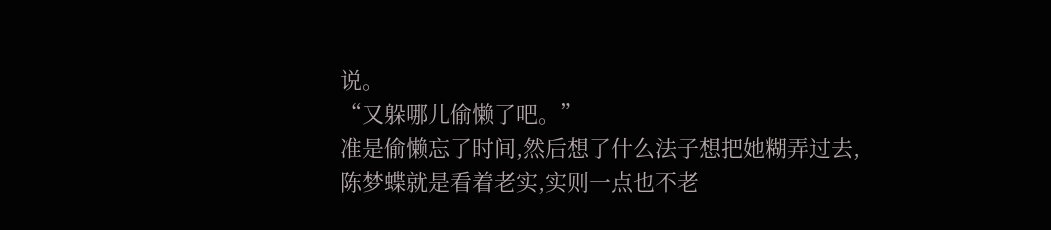说。
“又躲哪儿偷懒了吧。”
准是偷懒忘了时间,然后想了什么法子想把她糊弄过去,陈梦蝶就是看着老实,实则一点也不老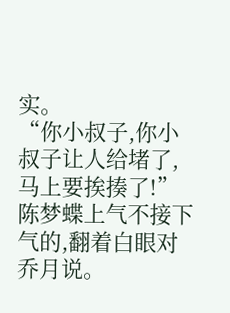实。
“你小叔子,你小叔子让人给堵了,马上要挨揍了!”
陈梦蝶上气不接下气的,翻着白眼对乔月说。